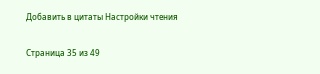Добавить в цитаты Настройки чтения

Страница 35 из 49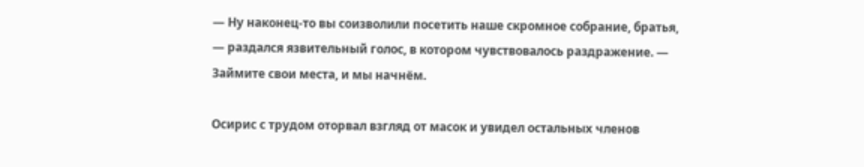— Ну наконец-то вы соизволили посетить наше скромное собрание, братья, — раздался язвительный голос, в котором чувствовалось раздражение. — Займите свои места, и мы начнём.

Осирис с трудом оторвал взгляд от масок и увидел остальных членов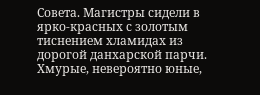Совета. Магистры сидели в ярко-красных с золотым тиснением хламидах из дорогой данхарской парчи. Хмурые, невероятно юные,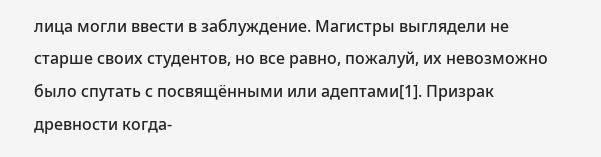лица могли ввести в заблуждение. Магистры выглядели не старше своих студентов, но все равно, пожалуй, их невозможно было спутать с посвящёнными или адептами[1]. Призрак древности когда-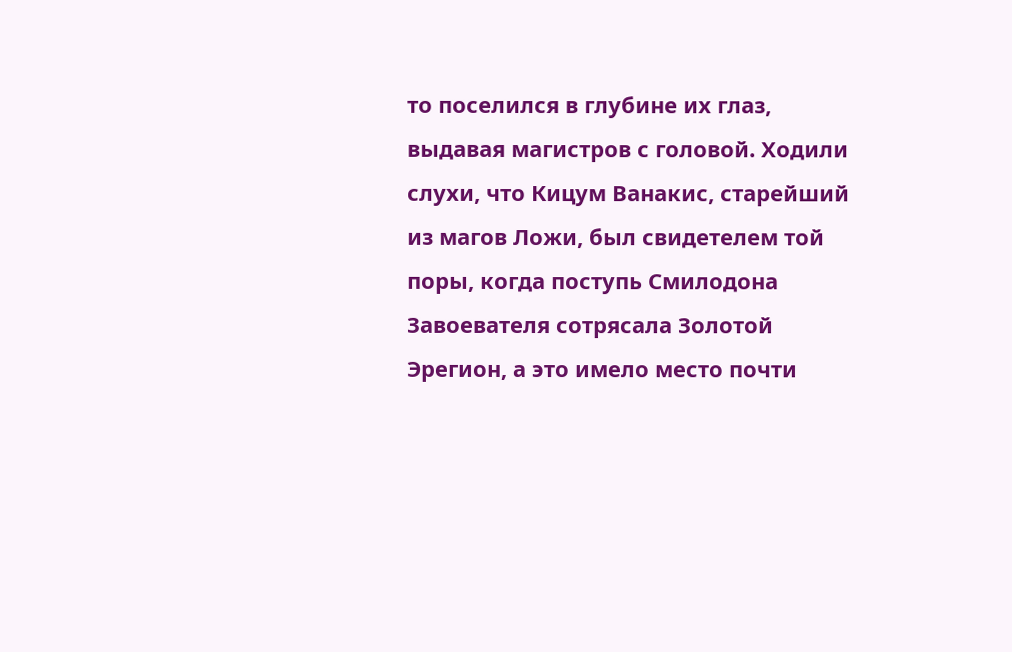то поселился в глубине их глаз, выдавая магистров с головой. Ходили слухи, что Кицум Ванакис, старейший из магов Ложи, был свидетелем той поры, когда поступь Смилодона Завоевателя сотрясала Золотой Эрегион, а это имело место почти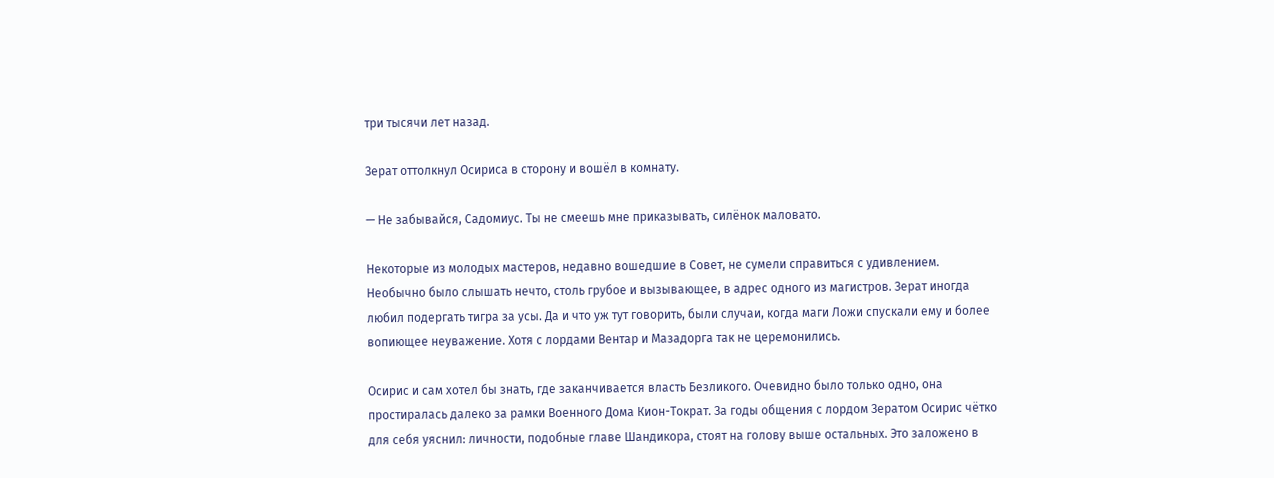три тысячи лет назад.

Зерат оттолкнул Осириса в сторону и вошёл в комнату.

— Не забывайся, Садомиус. Ты не смеешь мне приказывать, силёнок маловато.

Некоторые из молодых мастеров, недавно вошедшие в Совет, не сумели справиться с удивлением. Необычно было слышать нечто, столь грубое и вызывающее, в адрес одного из магистров. Зерат иногда любил подергать тигра за усы. Да и что уж тут говорить, были случаи, когда маги Ложи спускали ему и более вопиющее неуважение. Хотя с лордами Вентар и Мазадорга так не церемонились.

Осирис и сам хотел бы знать, где заканчивается власть Безликого. Очевидно было только одно, она простиралась далеко за рамки Военного Дома Кион-Тократ. За годы общения с лордом Зератом Осирис чётко для себя уяснил: личности, подобные главе Шандикора, стоят на голову выше остальных. Это заложено в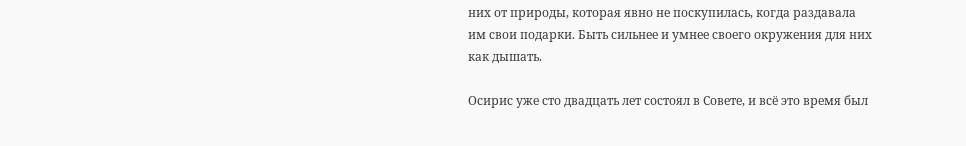них от природы, которая явно не поскупилась, когда раздавала им свои подарки. Быть сильнее и умнее своего окружения для них как дышать.

Осирис уже сто двадцать лет состоял в Совете, и всё это время был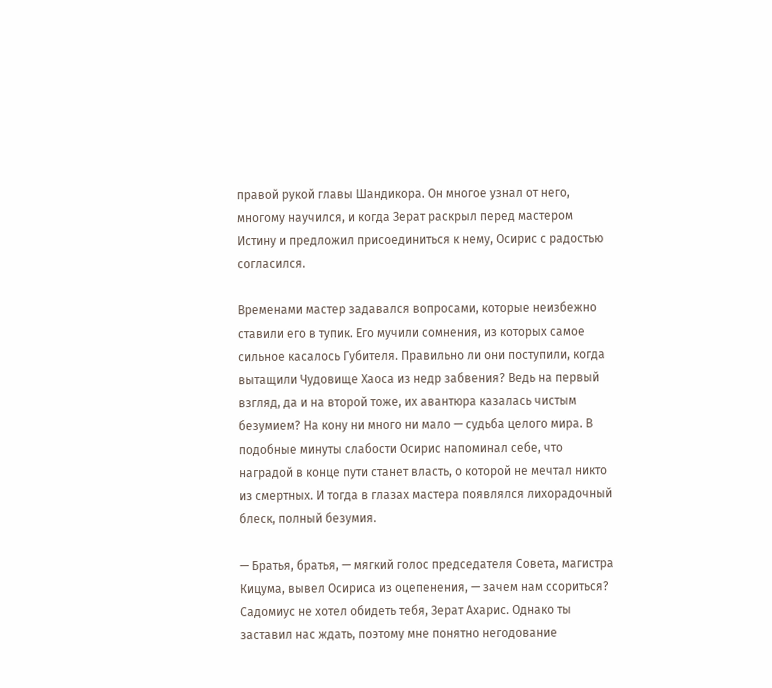правой рукой главы Шандикора. Он многое узнал от него, многому научился, и когда Зерат раскрыл перед мастером Истину и предложил присоединиться к нему, Осирис с радостью согласился.

Временами мастер задавался вопросами, которые неизбежно ставили его в тупик. Его мучили сомнения, из которых самое сильное касалось Губителя. Правильно ли они поступили, когда вытащили Чудовище Хаоса из недр забвения? Ведь на первый взгляд, да и на второй тоже, их авантюра казалась чистым безумием? На кону ни много ни мало — судьба целого мира. В подобные минуты слабости Осирис напоминал себе, что наградой в конце пути станет власть, о которой не мечтал никто из смертных. И тогда в глазах мастера появлялся лихорадочный блеск, полный безумия.

— Братья, братья, — мягкий голос председателя Совета, магистра Кицума, вывел Осириса из оцепенения, — зачем нам ссориться? Садомиус не хотел обидеть тебя, Зерат Ахарис. Однако ты заставил нас ждать, поэтому мне понятно негодование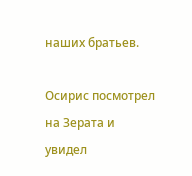наших братьев.

Осирис посмотрел на Зерата и увидел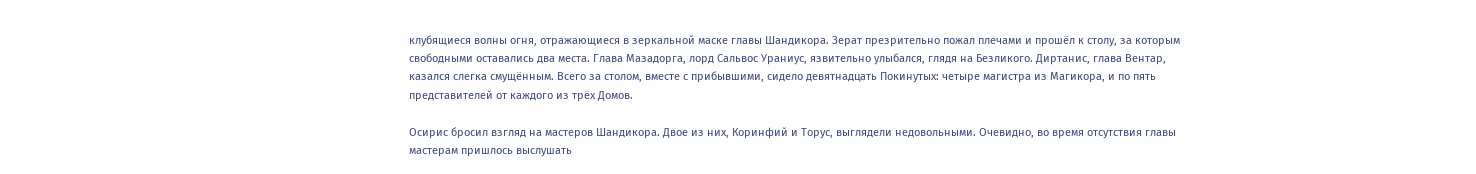клубящиеся волны огня, отражающиеся в зеркальной маске главы Шандикора. Зерат презрительно пожал плечами и прошёл к столу, за которым свободными оставались два места. Глава Мазадорга, лорд Сальвос Ураниус, язвительно улыбался, глядя на Безликого. Диртанис, глава Вентар, казался слегка смущённым. Всего за столом, вместе с прибывшими, сидело девятнадцать Покинутых: четыре магистра из Магикора, и по пять представителей от каждого из трёх Домов.

Осирис бросил взгляд на мастеров Шандикора. Двое из них, Коринфий и Торус, выглядели недовольными. Очевидно, во время отсутствия главы мастерам пришлось выслушать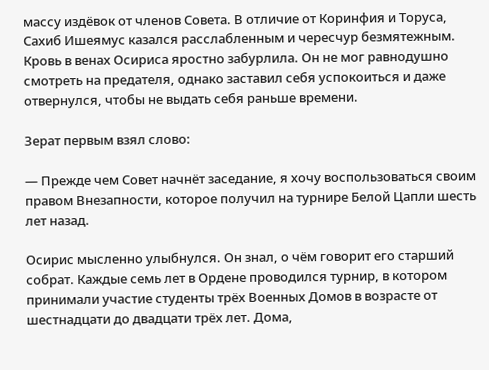массу издёвок от членов Совета. В отличие от Коринфия и Торуса, Сахиб Ишеямус казался расслабленным и чересчур безмятежным. Кровь в венах Осириса яростно забурлила. Он не мог равнодушно смотреть на предателя, однако заставил себя успокоиться и даже отвернулся, чтобы не выдать себя раньше времени.

Зерат первым взял слово:

— Прежде чем Совет начнёт заседание, я хочу воспользоваться своим правом Внезапности, которое получил на турнире Белой Цапли шесть лет назад.

Осирис мысленно улыбнулся. Он знал, о чём говорит его старший собрат. Каждые семь лет в Ордене проводился турнир, в котором принимали участие студенты трёх Военных Домов в возрасте от шестнадцати до двадцати трёх лет. Дома,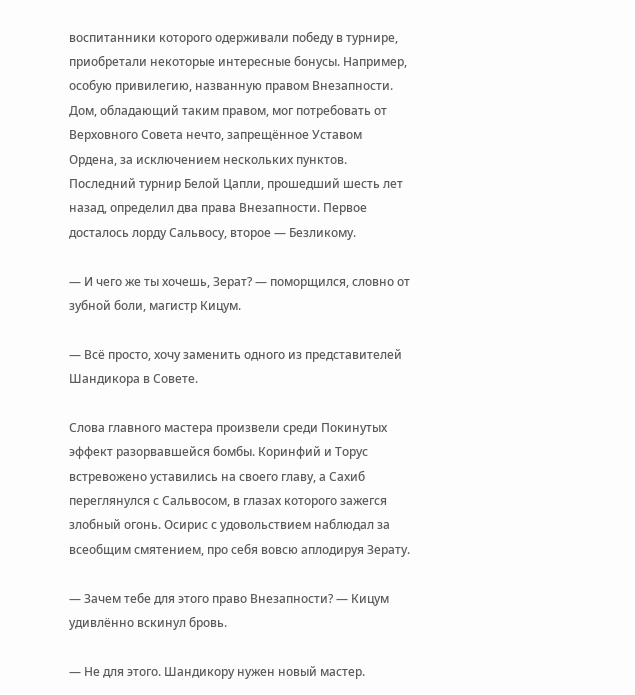воспитанники которого одерживали победу в турнире, приобретали некоторые интересные бонусы. Например, особую привилегию, названную правом Внезапности. Дом, обладающий таким правом, мог потребовать от Верховного Совета нечто, запрещённое Уставом Ордена, за исключением нескольких пунктов. Последний турнир Белой Цапли, прошедший шесть лет назад, определил два права Внезапности. Первое досталось лорду Сальвосу, второе — Безликому.

— И чего же ты хочешь, Зерат? — поморщился, словно от зубной боли, магистр Кицум.

— Всё просто, хочу заменить одного из представителей Шандикора в Совете.

Слова главного мастера произвели среди Покинутых эффект разорвавшейся бомбы. Коринфий и Торус встревожено уставились на своего главу, а Сахиб переглянулся с Сальвосом, в глазах которого зажегся злобный огонь. Осирис с удовольствием наблюдал за всеобщим смятением, про себя вовсю аплодируя Зерату.

— Зачем тебе для этого право Внезапности? — Кицум удивлённо вскинул бровь.

— Не для этого. Шандикору нужен новый мастер.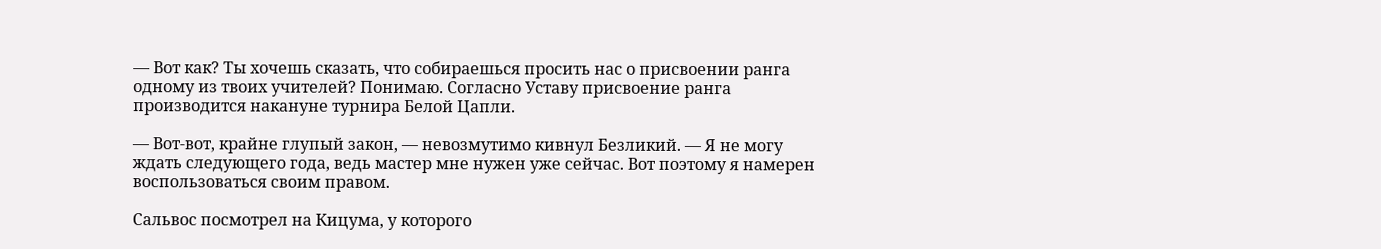— Вот как? Ты хочешь сказать, что собираешься просить нас о присвоении ранга одному из твоих учителей? Понимаю. Согласно Уставу присвоение ранга производится накануне турнира Белой Цапли.

— Вот-вот, крайне глупый закон, — невозмутимо кивнул Безликий. — Я не могу ждать следующего года, ведь мастер мне нужен уже сейчас. Вот поэтому я намерен воспользоваться своим правом.

Сальвос посмотрел на Кицума, у которого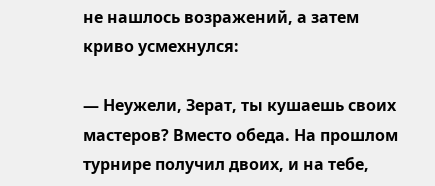не нашлось возражений, а затем криво усмехнулся:

— Неужели, Зерат, ты кушаешь своих мастеров? Вместо обеда. На прошлом турнире получил двоих, и на тебе,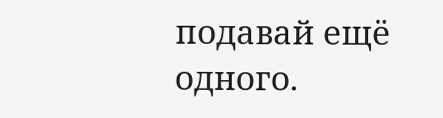подавай ещё одного.